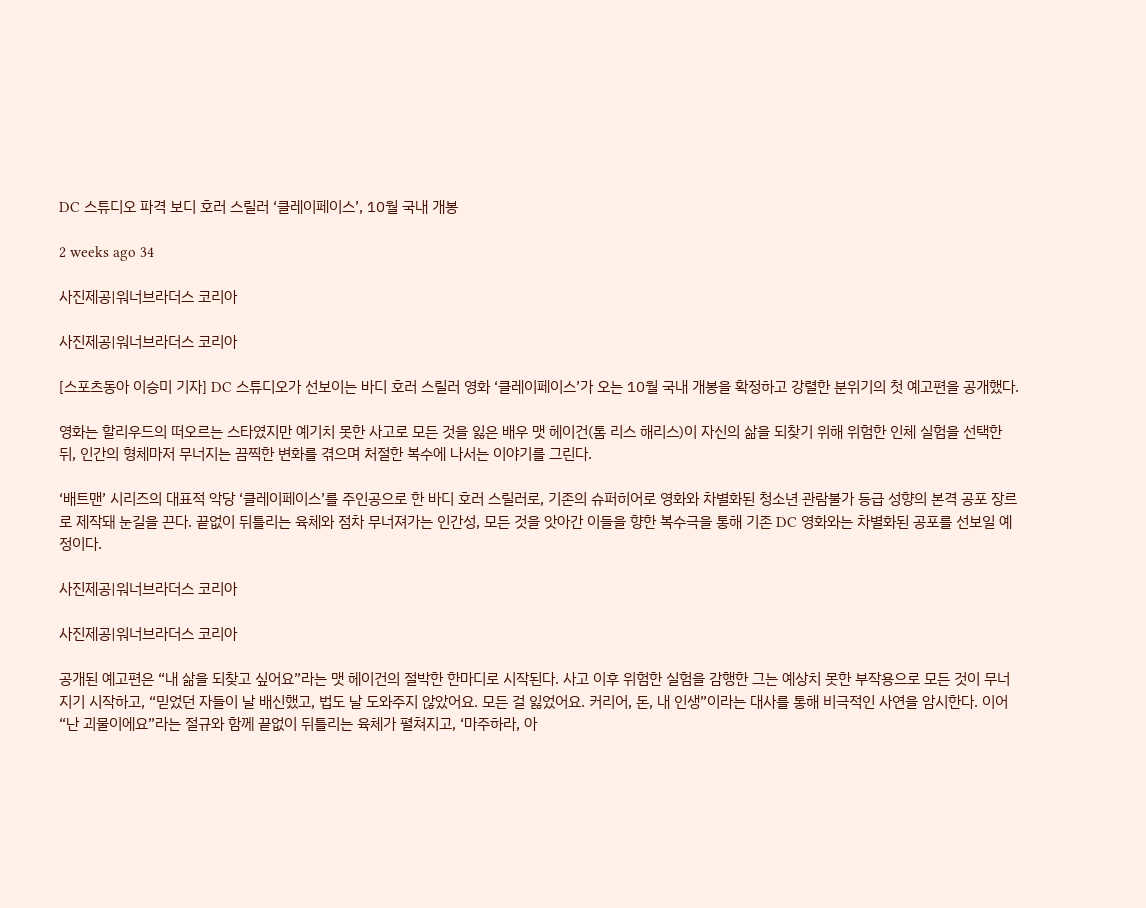DC 스튜디오 파격 보디 호러 스릴러 ‘클레이페이스’, 10월 국내 개봉

2 weeks ago 34

사진제공|워너브라더스 코리아

사진제공|워너브라더스 코리아

[스포츠동아 이승미 기자] DC 스튜디오가 선보이는 바디 호러 스릴러 영화 ‘클레이페이스’가 오는 10월 국내 개봉을 확정하고 강렬한 분위기의 첫 예고편을 공개했다.

영화는 할리우드의 떠오르는 스타였지만 예기치 못한 사고로 모든 것을 잃은 배우 맷 헤이건(톰 리스 해리스)이 자신의 삶을 되찾기 위해 위험한 인체 실험을 선택한 뒤, 인간의 형체마저 무너지는 끔찍한 변화를 겪으며 처절한 복수에 나서는 이야기를 그린다.

‘배트맨’ 시리즈의 대표적 악당 ‘클레이페이스’를 주인공으로 한 바디 호러 스릴러로, 기존의 슈퍼히어로 영화와 차별화된 청소년 관람불가 등급 성향의 본격 공포 장르로 제작돼 눈길을 끈다. 끝없이 뒤틀리는 육체와 점차 무너져가는 인간성, 모든 것을 앗아간 이들을 향한 복수극을 통해 기존 DC 영화와는 차별화된 공포를 선보일 예정이다.

사진제공|워너브라더스 코리아

사진제공|워너브라더스 코리아

공개된 예고편은 “내 삶을 되찾고 싶어요”라는 맷 헤이건의 절박한 한마디로 시작된다. 사고 이후 위험한 실험을 감행한 그는 예상치 못한 부작용으로 모든 것이 무너지기 시작하고, “믿었던 자들이 날 배신했고, 법도 날 도와주지 않았어요. 모든 걸 잃었어요. 커리어, 돈, 내 인생”이라는 대사를 통해 비극적인 사연을 암시한다. 이어 “난 괴물이에요”라는 절규와 함께 끝없이 뒤틀리는 육체가 펼쳐지고, ‘마주하라, 아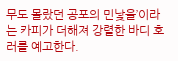무도 몰랐던 공포의 민낯을’이라는 카피가 더해져 강렬한 바디 호러를 예고한다.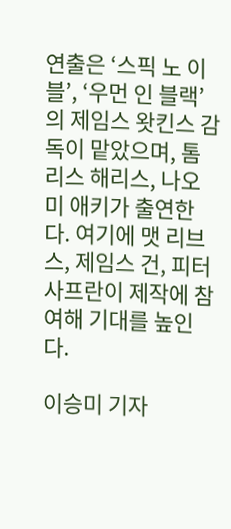연출은 ‘스픽 노 이블’, ‘우먼 인 블랙’의 제임스 왓킨스 감독이 맡았으며, 톰 리스 해리스, 나오미 애키가 출연한다. 여기에 맷 리브스, 제임스 건, 피터 사프란이 제작에 참여해 기대를 높인다.

이승미 기자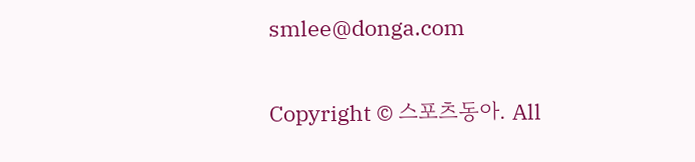smlee@donga.com

Copyright © 스포츠동아. All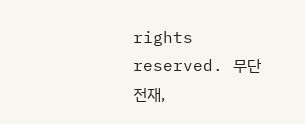rights reserved. 무단 전재,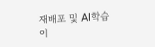재배포 및 AI학습 이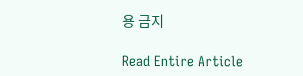용 금지

Read Entire Article